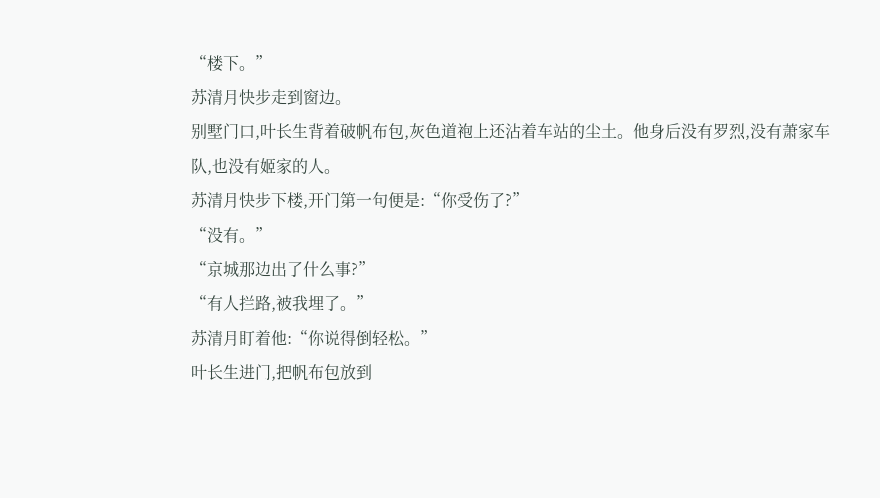“楼下。”
苏清月快步走到窗边。
别墅门口,叶长生背着破帆布包,灰色道袍上还沾着车站的尘土。他身后没有罗烈,没有萧家车队,也没有姬家的人。
苏清月快步下楼,开门第一句便是:“你受伤了?”
“没有。”
“京城那边出了什么事?”
“有人拦路,被我埋了。”
苏清月盯着他:“你说得倒轻松。”
叶长生进门,把帆布包放到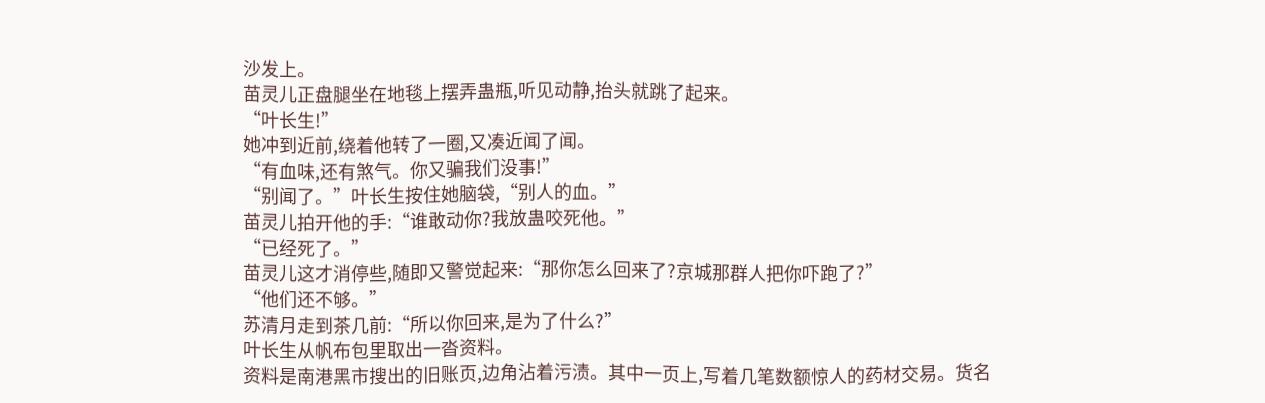沙发上。
苗灵儿正盘腿坐在地毯上摆弄蛊瓶,听见动静,抬头就跳了起来。
“叶长生!”
她冲到近前,绕着他转了一圈,又凑近闻了闻。
“有血味,还有煞气。你又骗我们没事!”
“别闻了。”叶长生按住她脑袋,“别人的血。”
苗灵儿拍开他的手:“谁敢动你?我放蛊咬死他。”
“已经死了。”
苗灵儿这才消停些,随即又警觉起来:“那你怎么回来了?京城那群人把你吓跑了?”
“他们还不够。”
苏清月走到茶几前:“所以你回来,是为了什么?”
叶长生从帆布包里取出一沓资料。
资料是南港黑市搜出的旧账页,边角沾着污渍。其中一页上,写着几笔数额惊人的药材交易。货名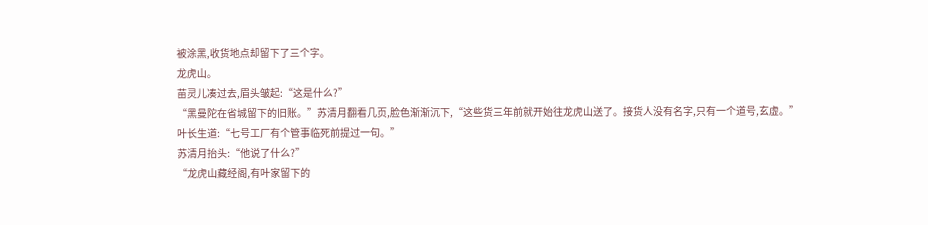被涂黑,收货地点却留下了三个字。
龙虎山。
苗灵儿凑过去,眉头皱起:“这是什么?”
“黑曼陀在省城留下的旧账。”苏清月翻看几页,脸色渐渐沉下,“这些货三年前就开始往龙虎山送了。接货人没有名字,只有一个道号,玄虚。”
叶长生道:“七号工厂有个管事临死前提过一句。”
苏清月抬头:“他说了什么?”
“龙虎山藏经阁,有叶家留下的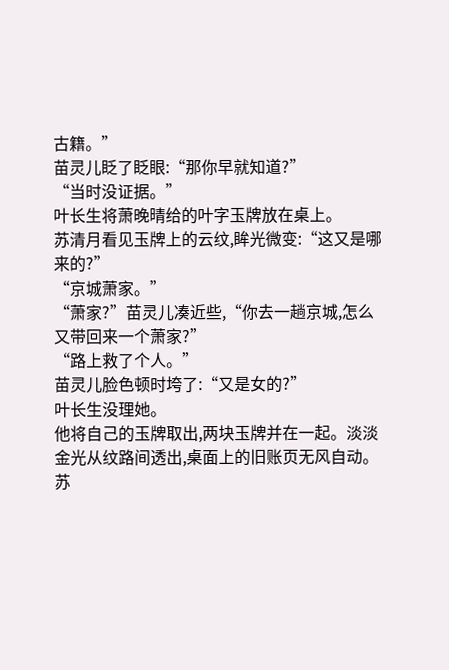古籍。”
苗灵儿眨了眨眼:“那你早就知道?”
“当时没证据。”
叶长生将萧晚晴给的叶字玉牌放在桌上。
苏清月看见玉牌上的云纹,眸光微变:“这又是哪来的?”
“京城萧家。”
“萧家?”苗灵儿凑近些,“你去一趟京城,怎么又带回来一个萧家?”
“路上救了个人。”
苗灵儿脸色顿时垮了:“又是女的?”
叶长生没理她。
他将自己的玉牌取出,两块玉牌并在一起。淡淡金光从纹路间透出,桌面上的旧账页无风自动。
苏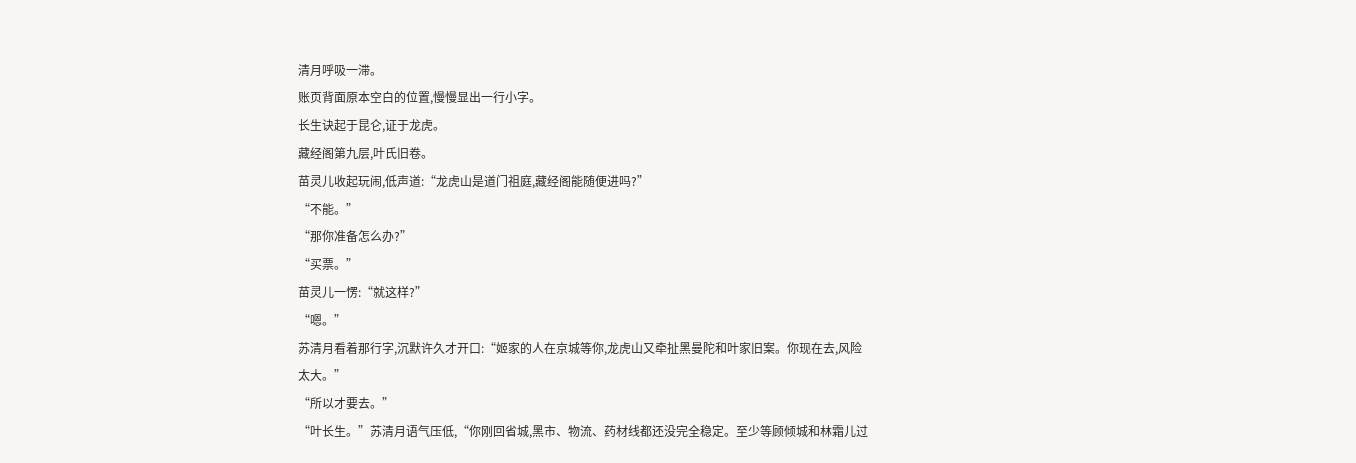清月呼吸一滞。
账页背面原本空白的位置,慢慢显出一行小字。
长生诀起于昆仑,证于龙虎。
藏经阁第九层,叶氏旧卷。
苗灵儿收起玩闹,低声道:“龙虎山是道门祖庭,藏经阁能随便进吗?”
“不能。”
“那你准备怎么办?”
“买票。”
苗灵儿一愣:“就这样?”
“嗯。”
苏清月看着那行字,沉默许久才开口:“姬家的人在京城等你,龙虎山又牵扯黑曼陀和叶家旧案。你现在去,风险太大。”
“所以才要去。”
“叶长生。”苏清月语气压低,“你刚回省城,黑市、物流、药材线都还没完全稳定。至少等顾倾城和林霜儿过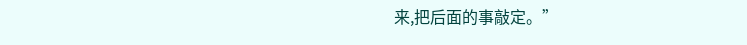来,把后面的事敲定。”